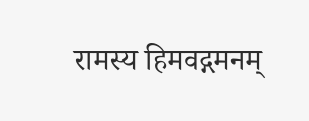रामस्य हिमवद्गमनम्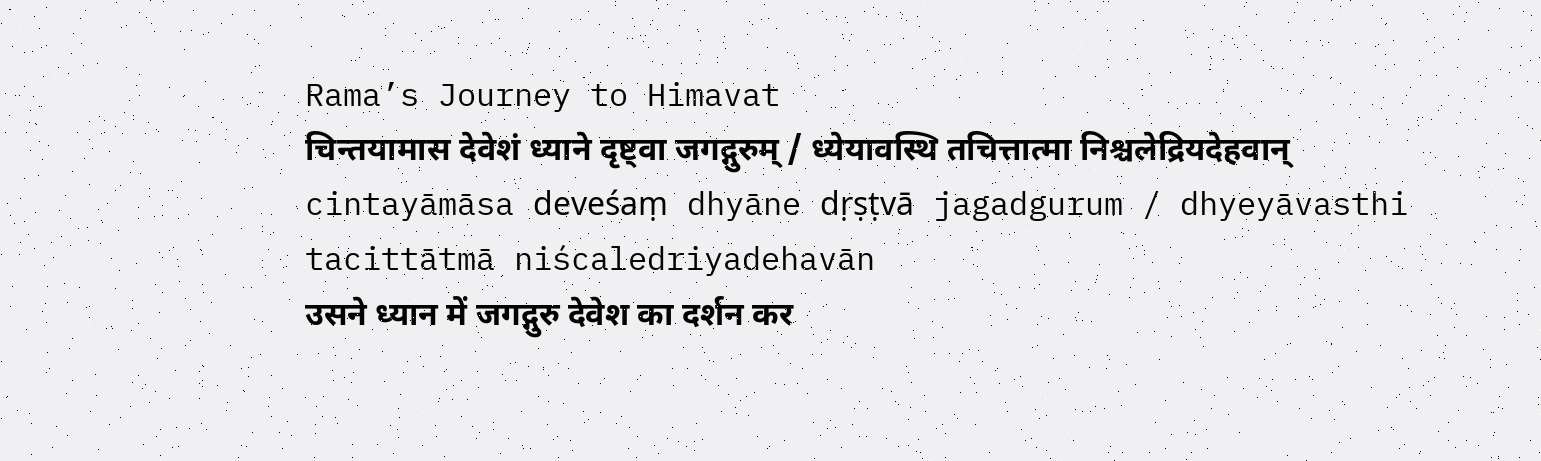Rama’s Journey to Himavat
चिन्तयामास देवेशं ध्याने दृष्ट्वा जगद्गुरुम् / ध्येयावस्थि तचित्तात्मा निश्चलेद्रियदेहवान्
cintayāmāsa deveśaṃ dhyāne dṛṣṭvā jagadgurum / dhyeyāvasthi tacittātmā niścaledriyadehavān
उसने ध्यान में जगद्गुरु देवेश का दर्शन कर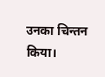उनका चिन्तन किया।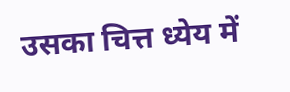उसका चित्त ध्येय में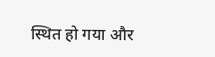स्थित हो गया और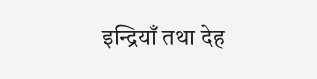इन्द्रियाँ तथा देह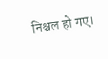निश्चल हो गए।